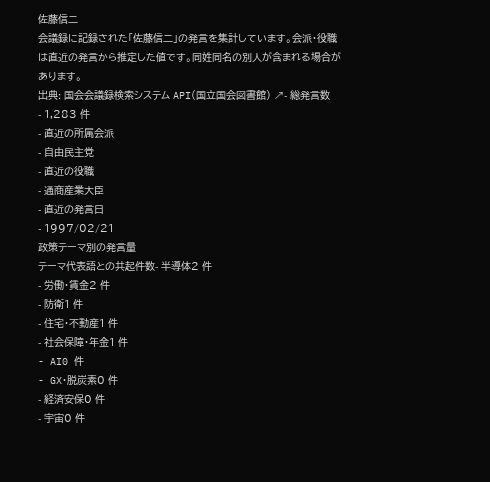佐藤信二
会議録に記録された「佐藤信二」の発言を集計しています。会派・役職は直近の発言から推定した値です。同姓同名の別人が含まれる場合があります。
出典: 国会会議録検索システム API(国立国会図書館) ↗- 総発言数
- 1,283 件
- 直近の所属会派
- 自由民主党
- 直近の役職
- 通商産業大臣
- 直近の発言日
- 1997/02/21
政策テーマ別の発言量
テーマ代表語との共起件数- 半導体2 件
- 労働・賃金2 件
- 防衛1 件
- 住宅・不動産1 件
- 社会保障・年金1 件
- AI0 件
- GX・脱炭素0 件
- 経済安保0 件
- 宇宙0 件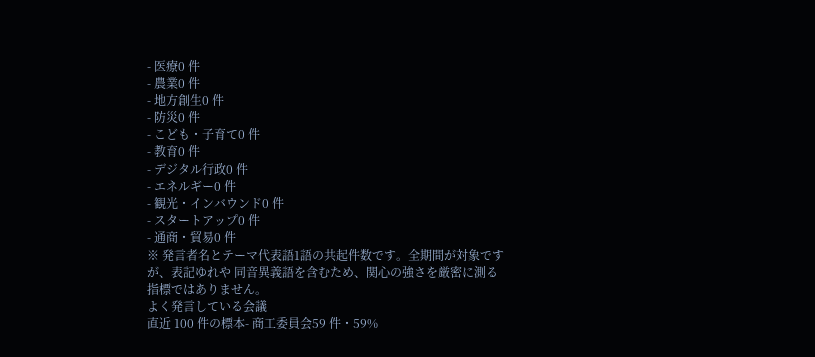- 医療0 件
- 農業0 件
- 地方創生0 件
- 防災0 件
- こども・子育て0 件
- 教育0 件
- デジタル行政0 件
- エネルギー0 件
- 観光・インバウンド0 件
- スタートアップ0 件
- 通商・貿易0 件
※ 発言者名とテーマ代表語1語の共起件数です。全期間が対象ですが、表記ゆれや 同音異義語を含むため、関心の強さを厳密に測る指標ではありません。
よく発言している会議
直近 100 件の標本- 商工委員会59 件・59%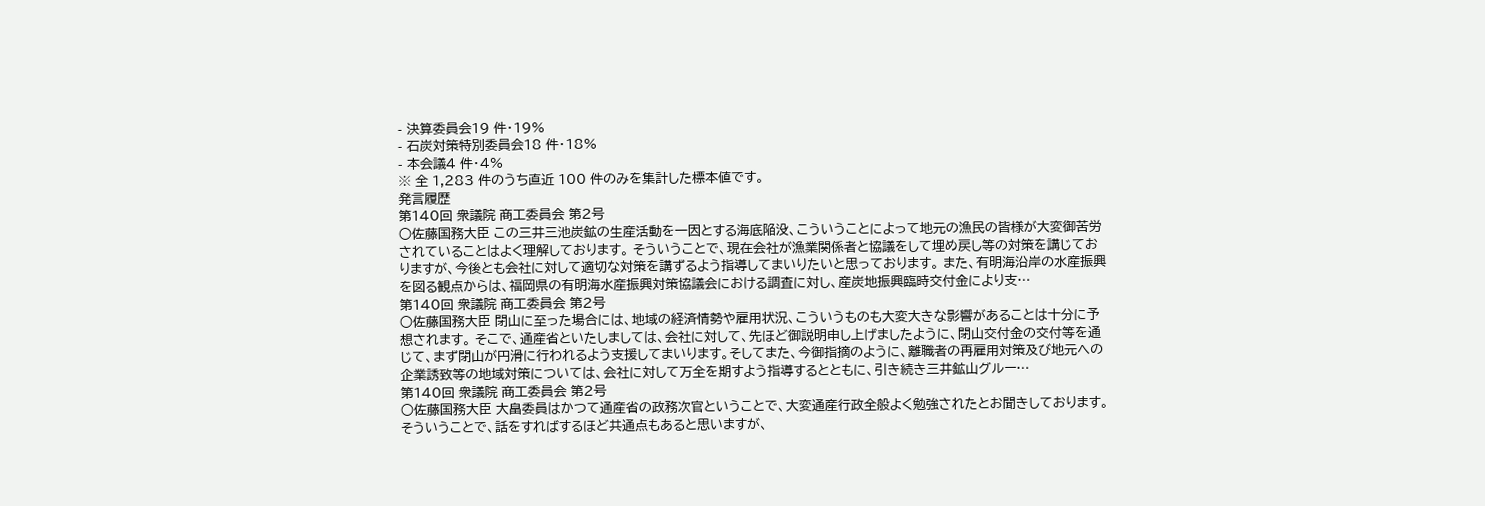- 決算委員会19 件・19%
- 石炭対策特別委員会18 件・18%
- 本会議4 件・4%
※ 全 1,283 件のうち直近 100 件のみを集計した標本値です。
発言履歴
第140回 衆議院 商工委員会 第2号
○佐藤国務大臣 この三井三池炭鉱の生産活動を一因とする海底陥没、こういうことによって地元の漁民の皆様が大変御苦労されていることはよく理解しております。 そういうことで、現在会社が漁業関係者と協議をして埋め戻し等の対策を講じておりますが、今後とも会社に対して適切な対策を講ずるよう指導してまいりたいと思っております。 また、有明海沿岸の水産振興を図る観点からは、福岡県の有明海水産振興対策協議会における調査に対し、産炭地振興臨時交付金により支…
第140回 衆議院 商工委員会 第2号
○佐藤国務大臣 閉山に至った場合には、地域の経済情勢や雇用状況、こういうものも大変大きな影響があることは十分に予想されます。 そこで、通産省といたしましては、会社に対して、先ほど御説明申し上げましたように、閉山交付金の交付等を通じて、まず閉山が円滑に行われるよう支援してまいります。そしてまた、今御指摘のように、離職者の再雇用対策及び地元への企業誘致等の地域対策については、会社に対して万全を期すよう指導するとともに、引き続き三井鉱山グルー…
第140回 衆議院 商工委員会 第2号
○佐藤国務大臣 大畠委員はかつて通産省の政務次官ということで、大変通産行政全般よく勉強されたとお聞きしております。そういうことで、話をすればするほど共通点もあると思いますが、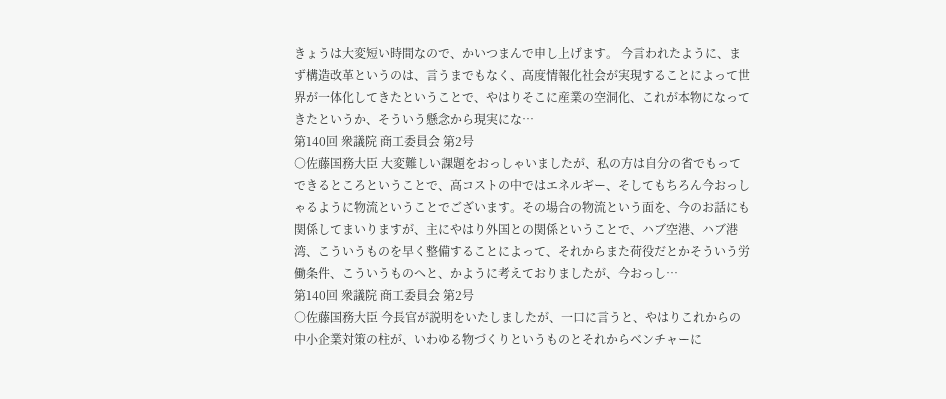きょうは大変短い時間なので、かいつまんで申し上げます。 今言われたように、まず構造改革というのは、言うまでもなく、高度情報化社会が実現することによって世界が一体化してきたということで、やはりそこに産業の空洞化、これが本物になってきたというか、そういう懸念から現実にな…
第140回 衆議院 商工委員会 第2号
○佐藤国務大臣 大変難しい課題をおっしゃいましたが、私の方は自分の省でもってできるところということで、高コストの中ではエネルギー、そしてもちろん今おっしゃるように物流ということでございます。その場合の物流という面を、今のお話にも関係してまいりますが、主にやはり外国との関係ということで、ハブ空港、ハブ港湾、こういうものを早く整備することによって、それからまた荷役だとかそういう労働条件、こういうものへと、かように考えておりましたが、今おっし…
第140回 衆議院 商工委員会 第2号
○佐藤国務大臣 今長官が説明をいたしましたが、一口に言うと、やはりこれからの中小企業対策の柱が、いわゆる物づくりというものとそれからベンチャーに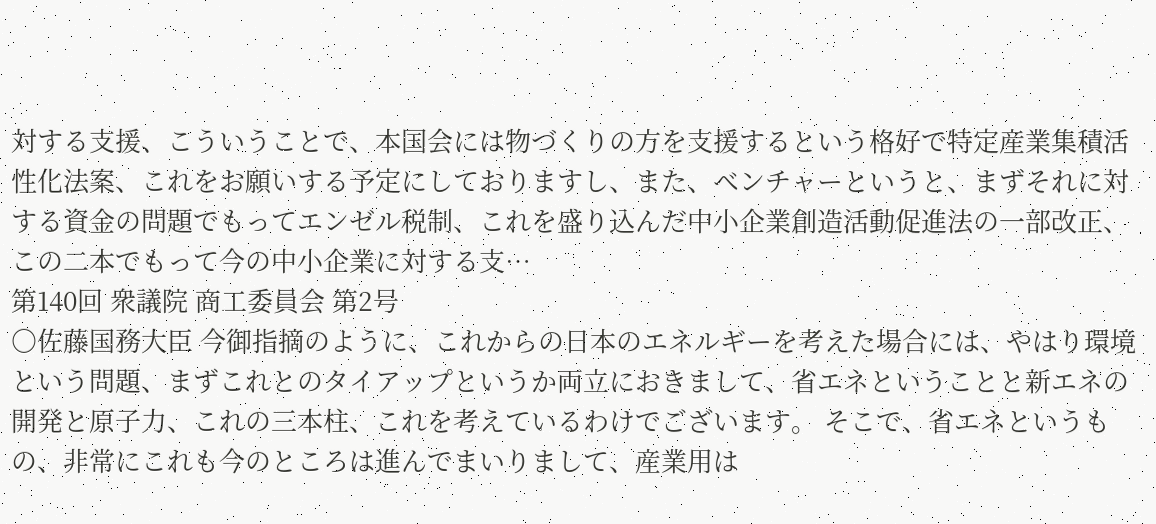対する支援、こういうことで、本国会には物づくりの方を支援するという格好で特定産業集積活性化法案、これをお願いする予定にしておりますし、また、ベンチャーというと、まずそれに対する資金の問題でもってエンゼル税制、これを盛り込んだ中小企業創造活動促進法の一部改正、この二本でもって今の中小企業に対する支…
第140回 衆議院 商工委員会 第2号
○佐藤国務大臣 今御指摘のように、これからの日本のエネルギーを考えた場合には、やはり環境という問題、まずこれとのタイアップというか両立におきまして、省エネということと新エネの開発と原子力、これの三本柱、これを考えているわけでございます。 そこで、省エネというもの、非常にこれも今のところは進んでまいりまして、産業用は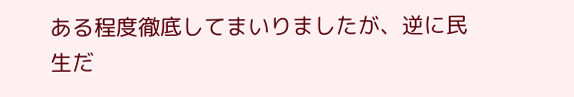ある程度徹底してまいりましたが、逆に民生だ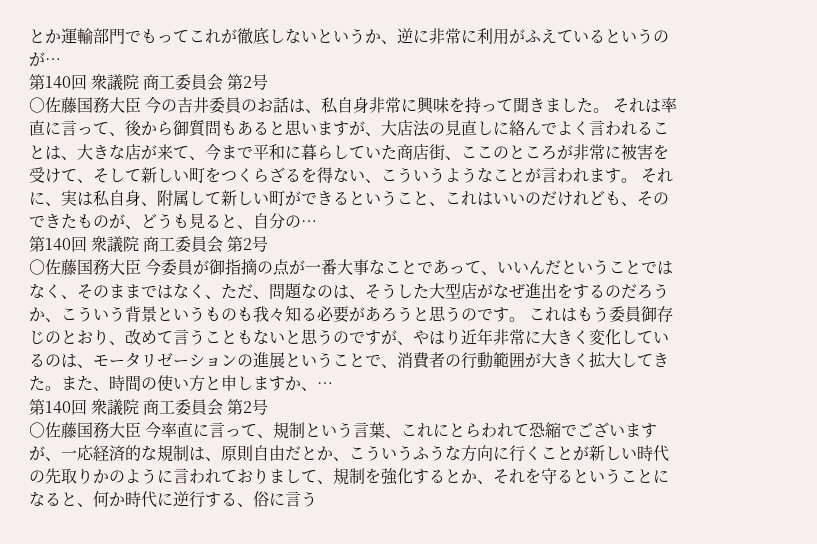とか運輸部門でもってこれが徹底しないというか、逆に非常に利用がふえているというのが…
第140回 衆議院 商工委員会 第2号
○佐藤国務大臣 今の吉井委員のお話は、私自身非常に興味を持って聞きました。 それは率直に言って、後から御質問もあると思いますが、大店法の見直しに絡んでよく言われることは、大きな店が来て、今まで平和に暮らしていた商店街、ここのところが非常に被害を受けて、そして新しい町をつくらざるを得ない、こういうようなことが言われます。 それに、実は私自身、附属して新しい町ができるということ、これはいいのだけれども、そのできたものが、どうも見ると、自分の…
第140回 衆議院 商工委員会 第2号
○佐藤国務大臣 今委員が御指摘の点が一番大事なことであって、いいんだということではなく、そのままではなく、ただ、問題なのは、そうした大型店がなぜ進出をするのだろうか、こういう背景というものも我々知る必要があろうと思うのです。 これはもう委員御存じのとおり、改めて言うこともないと思うのですが、やはり近年非常に大きく変化しているのは、モータリゼーションの進展ということで、消費者の行動範囲が大きく拡大してきた。また、時間の使い方と申しますか、…
第140回 衆議院 商工委員会 第2号
○佐藤国務大臣 今率直に言って、規制という言葉、これにとらわれて恐縮でございますが、一応経済的な規制は、原則自由だとか、こういうふうな方向に行くことが新しい時代の先取りかのように言われておりまして、規制を強化するとか、それを守るということになると、何か時代に逆行する、俗に言う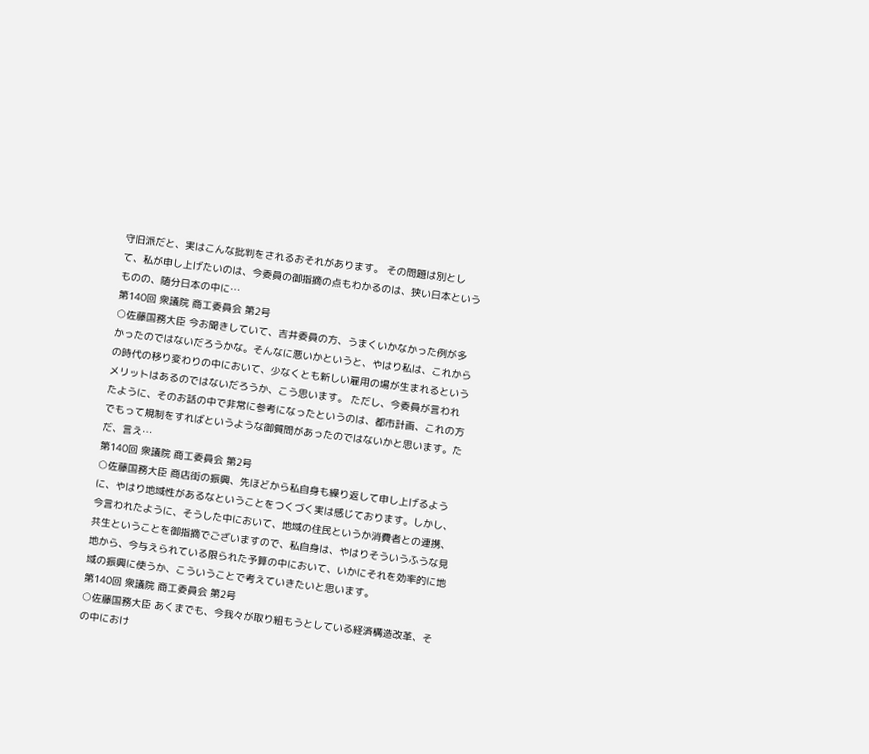守旧派だと、実はこんな批判をされるおそれがあります。 その問題は別として、私が申し上げたいのは、今委員の御指摘の点もわかるのは、狭い日本というものの、随分日本の中に…
第140回 衆議院 商工委員会 第2号
○佐藤国務大臣 今お聞きしていて、吉井委員の方、うまくいかなかった例が多かったのではないだろうかな。そんなに悪いかというと、やはり私は、これからの時代の移り変わりの中において、少なくとも新しい雇用の場が生まれるというメリットはあるのではないだろうか、こう思います。 ただし、今委員が言われたように、そのお話の中で非常に参考になったというのは、都市計画、これの方でもって規制をすればというような御質問があったのではないかと思います。ただ、言え…
第140回 衆議院 商工委員会 第2号
○佐藤国務大臣 商店街の振興、先ほどから私自身も繰り返して申し上げるように、やはり地域性があるなということをつくづく実は感じております。しかし、今言われたように、そうした中において、地域の住民というか消費者との連携、共生ということを御指摘でございますので、私自身は、やはりそういうふうな見地から、今与えられている限られた予算の中において、いかにそれを効率的に地域の振興に使うか、こういうことで考えていきたいと思います。
第140回 衆議院 商工委員会 第2号
○佐藤国務大臣 あくまでも、今我々が取り組もうとしている経済構造改革、その中におけ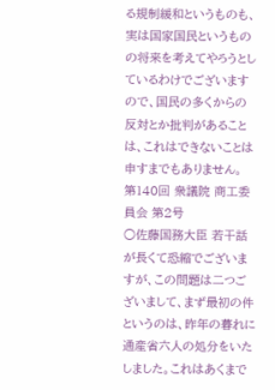る規制緩和というものも、実は国家国民というものの将来を考えてやろうとしているわけでございますので、国民の多くからの反対とか批判があることは、これはできないことは申すまでもありません。
第140回 衆議院 商工委員会 第2号
○佐藤国務大臣 若干話が長くて恐縮でございますが、この問題は二つございまして、まず最初の件というのは、昨年の暮れに通産省六人の処分をいたしました。これはあくまで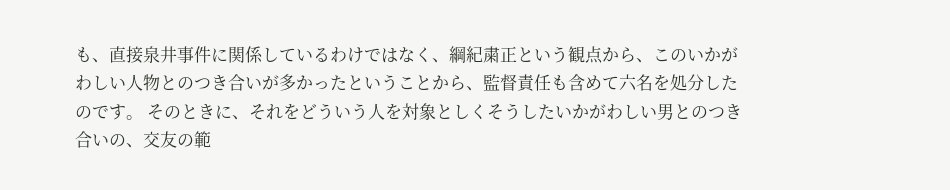も、直接泉井事件に関係しているわけではなく、綱紀粛正という観点から、このいかがわしい人物とのつき合いが多かったということから、監督責任も含めて六名を処分したのです。 そのときに、それをどういう人を対象としくそうしたいかがわしい男とのつき合いの、交友の範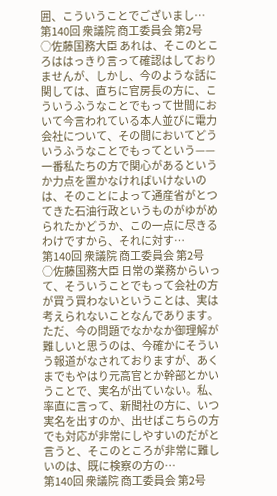囲、こういうことでございまし…
第140回 衆議院 商工委員会 第2号
○佐藤国務大臣 あれは、そこのところははっきり言って確認はしておりませんが、しかし、今のような話に関しては、直ちに官房長の方に、こういうふうなことでもって世間において今言われている本人並びに電力会社について、その間においてどういうふうなことでもってという——一番私たちの方で関心があるというか力点を置かなければいけないのは、そのことによって通産省がとつてきた石油行政というものがゆがめられたかどうか、この一点に尽きるわけですから、それに対す…
第140回 衆議院 商工委員会 第2号
○佐藤国務大臣 日常の業務からいって、そういうことでもって会社の方が買う買わないということは、実は考えられないことなんであります。ただ、今の問題でなかなか御理解が難しいと思うのは、今確かにそういう報道がなされておりますが、あくまでもやはり元高官とか幹部とかいうことで、実名が出ていない。私、率直に言って、新聞社の方に、いつ実名を出すのか、出せばこちらの方でも対応が非常にしやすいのだがと言うと、そこのところが非常に難しいのは、既に検察の方の…
第140回 衆議院 商工委員会 第2号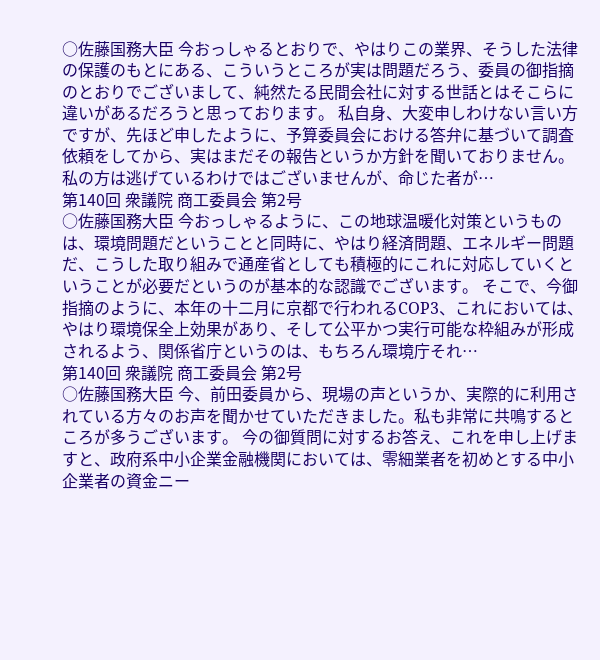○佐藤国務大臣 今おっしゃるとおりで、やはりこの業界、そうした法律の保護のもとにある、こういうところが実は問題だろう、委員の御指摘のとおりでございまして、純然たる民間会社に対する世話とはそこらに違いがあるだろうと思っております。 私自身、大変申しわけない言い方ですが、先ほど申したように、予算委員会における答弁に基づいて調査依頼をしてから、実はまだその報告というか方針を聞いておりません。私の方は逃げているわけではございませんが、命じた者が…
第140回 衆議院 商工委員会 第2号
○佐藤国務大臣 今おっしゃるように、この地球温暖化対策というものは、環境問題だということと同時に、やはり経済問題、エネルギー問題だ、こうした取り組みで通産省としても積極的にこれに対応していくということが必要だというのが基本的な認識でございます。 そこで、今御指摘のように、本年の十二月に京都で行われるCOP3、これにおいては、やはり環境保全上効果があり、そして公平かつ実行可能な枠組みが形成されるよう、関係省庁というのは、もちろん環境庁それ…
第140回 衆議院 商工委員会 第2号
○佐藤国務大臣 今、前田委員から、現場の声というか、実際的に利用されている方々のお声を聞かせていただきました。私も非常に共鳴するところが多うございます。 今の御質問に対するお答え、これを申し上げますと、政府系中小企業金融機関においては、零細業者を初めとする中小企業者の資金ニー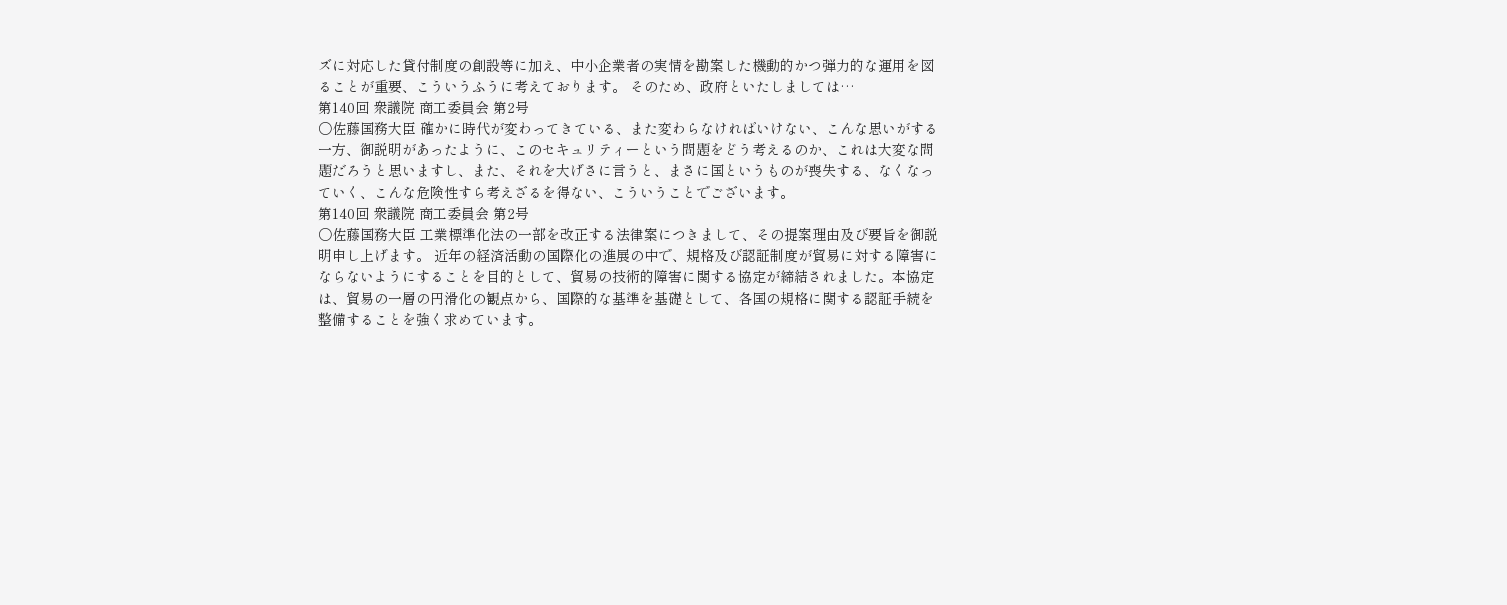ズに対応した貸付制度の創設等に加え、中小企業者の実情を勘案した機動的かつ弾力的な運用を図ることが重要、こういうふうに考えております。 そのため、政府といたしましては…
第140回 衆議院 商工委員会 第2号
○佐藤国務大臣 確かに時代が変わってきている、また変わらなければいけない、こんな思いがする一方、御説明があったように、このセキュリティーという問題をどう考えるのか、これは大変な問題だろうと思いますし、また、それを大げさに言うと、まさに国というものが喪失する、なくなっていく、こんな危険性すら考えざるを得ない、こういうことでございます。
第140回 衆議院 商工委員会 第2号
○佐藤国務大臣 工業標準化法の一部を改正する法律案につきまして、その提案理由及び要旨を御説明申し上げます。 近年の経済活動の国際化の進展の中で、規格及び認証制度が貿易に対する障害にならないようにすることを目的として、貿易の技術的障害に関する協定が締結されました。本協定は、貿易の一層の円滑化の観点から、国際的な基準を基礎として、各国の規格に関する認証手続を整備することを強く求めています。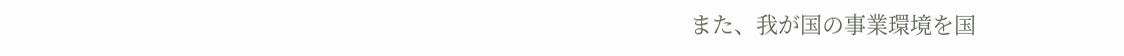また、我が国の事業環境を国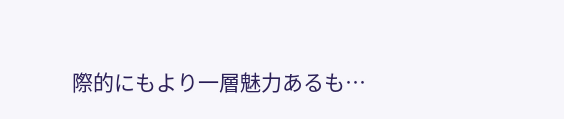際的にもより一層魅力あるも…